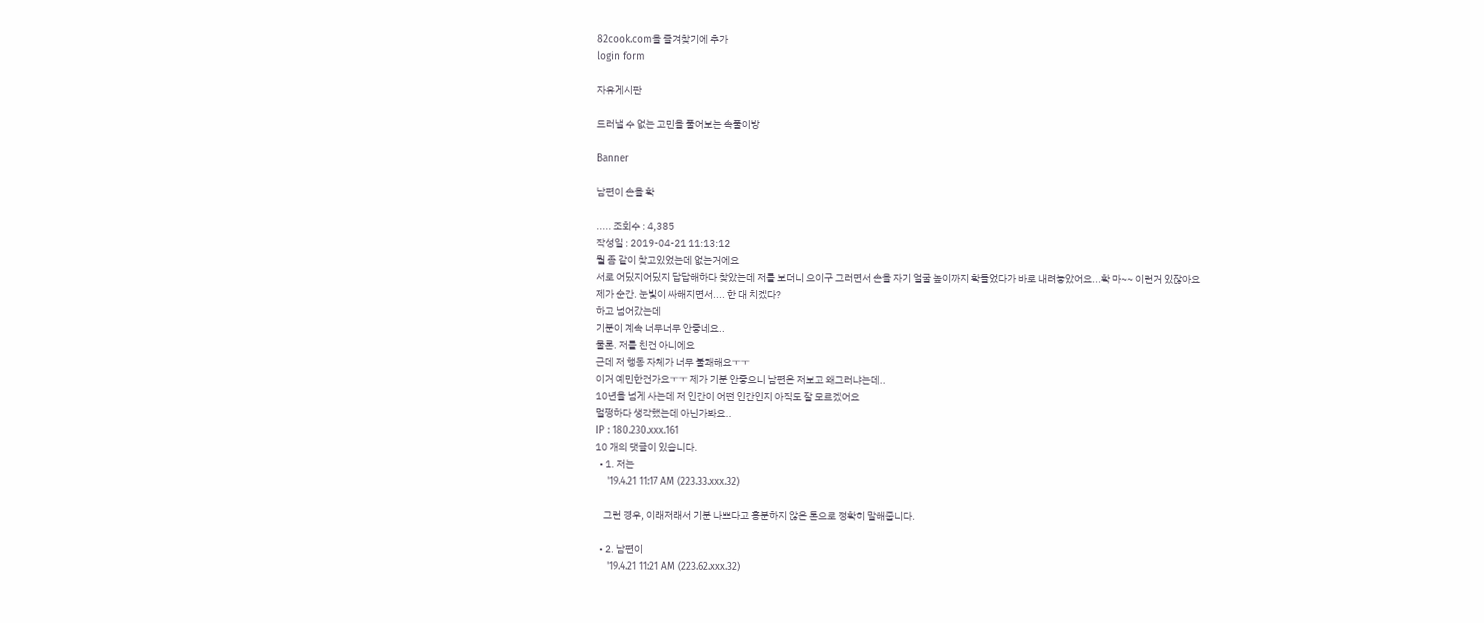82cook.com을 즐겨찾기에 추가
login form

자유게시판

드러낼 수 없는 고민을 풀어보는 속풀이방

Banner

남편이 손을 확

..... 조회수 : 4,385
작성일 : 2019-04-21 11:13:12
뭘 좀 같이 찾고있었는데 없는거에요
서로 어딨지어딨지 답답해하다 찾았는데 저를 보더니 으이구 그러면서 손을 자기 얼굴 높이까지 확들었다가 바로 내려놓았어요...확 마~~ 이런거 있잖아요
제가 순간. 눈빛이 싸해지면서.... 한 대 치겠다?
하고 넘어갔는데
기분이 계속 너무너무 안좋네요..
물론. 저를 친건 아니에요
근데 저 행동 자체가 너무 불쾌해요ㅜㅜ
이거 예민한건가요ㅜㅜ 제가 기분 안좋으니 남편은 저보고 왜그러냐는데..
10년을 넘게 사는데 저 인간이 어떤 인간인지 아직도 잘 모르겠어요
멀쩡하다 생각했는데 아닌가봐요..
IP : 180.230.xxx.161
10 개의 댓글이 있습니다.
  • 1. 저는
    '19.4.21 11:17 AM (223.33.xxx.32)

    그런 경우, 이래저래서 기분 나쁘다고 흥분하지 않은 톤으로 정확히 말해줍니다.

  • 2. 남편이
    '19.4.21 11:21 AM (223.62.xxx.32)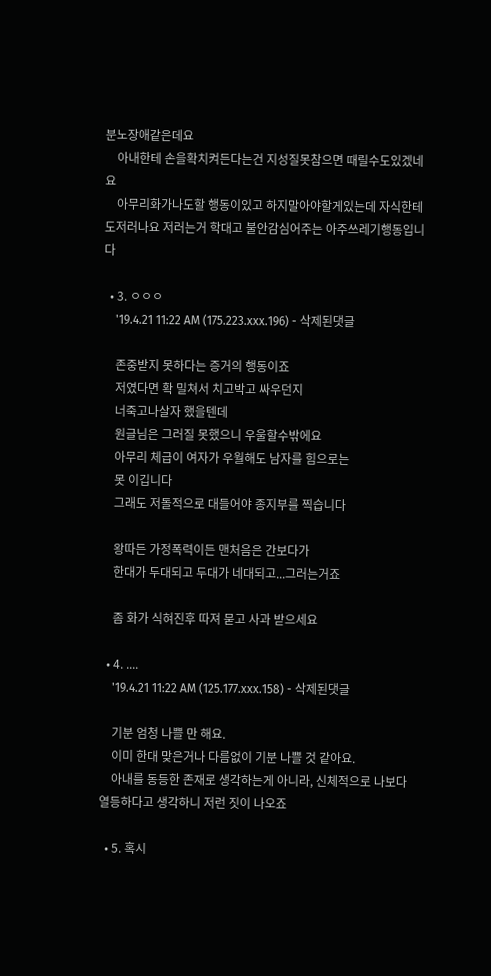분노장애같은데요
    아내한테 손을확치켜든다는건 지성질못참으면 때릴수도있겠네요
    아무리화가나도할 행동이있고 하지말아야할게있는데 자식한테도저러나요 저러는거 학대고 불안감심어주는 아주쓰레기행동입니다

  • 3. ㅇㅇㅇ
    '19.4.21 11:22 AM (175.223.xxx.196) - 삭제된댓글

    존중받지 못하다는 증거의 행동이죠
    저였다면 확 밀쳐서 치고박고 싸우던지
    너죽고나살자 했을텐데
    원글님은 그러질 못했으니 우울할수밖에요
    아무리 체급이 여자가 우월해도 남자를 힘으로는
    못 이깁니다
    그래도 저돌적으로 대들어야 종지부를 찍습니다

    왕따든 가정폭력이든 맨처음은 간보다가
    한대가 두대되고 두대가 네대되고...그러는거죠

    좀 화가 식혀진후 따져 묻고 사과 받으세요

  • 4. ....
    '19.4.21 11:22 AM (125.177.xxx.158) - 삭제된댓글

    기분 엄청 나쁠 만 해요.
    이미 한대 맞은거나 다름없이 기분 나쁠 것 같아요.
    아내를 동등한 존재로 생각하는게 아니라, 신체적으로 나보다 열등하다고 생각하니 저런 짓이 나오죠

  • 5. 혹시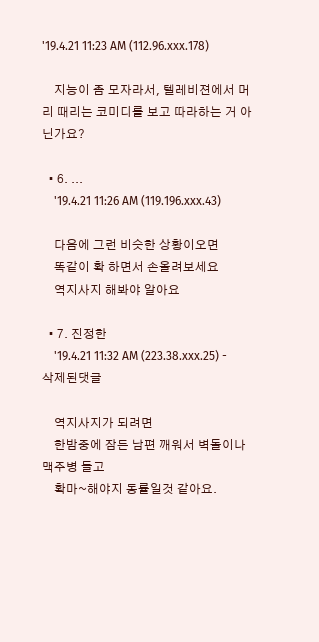'19.4.21 11:23 AM (112.96.xxx.178)

    지능이 좀 모자라서, 텔레비젼에서 머리 때리는 코미디를 보고 따라하는 거 아닌가요?

  • 6. ...
    '19.4.21 11:26 AM (119.196.xxx.43)

    다음에 그런 비슷한 상황이오면
    똑같이 확 하면서 손올려보세요
    역지사지 해봐야 알아요

  • 7. 진정한
    '19.4.21 11:32 AM (223.38.xxx.25) - 삭제된댓글

    역지사지가 되려면
    한밤중에 잠든 남편 깨워서 벽돌이나 맥주병 들고
    확마~해야지 동률일것 같아요.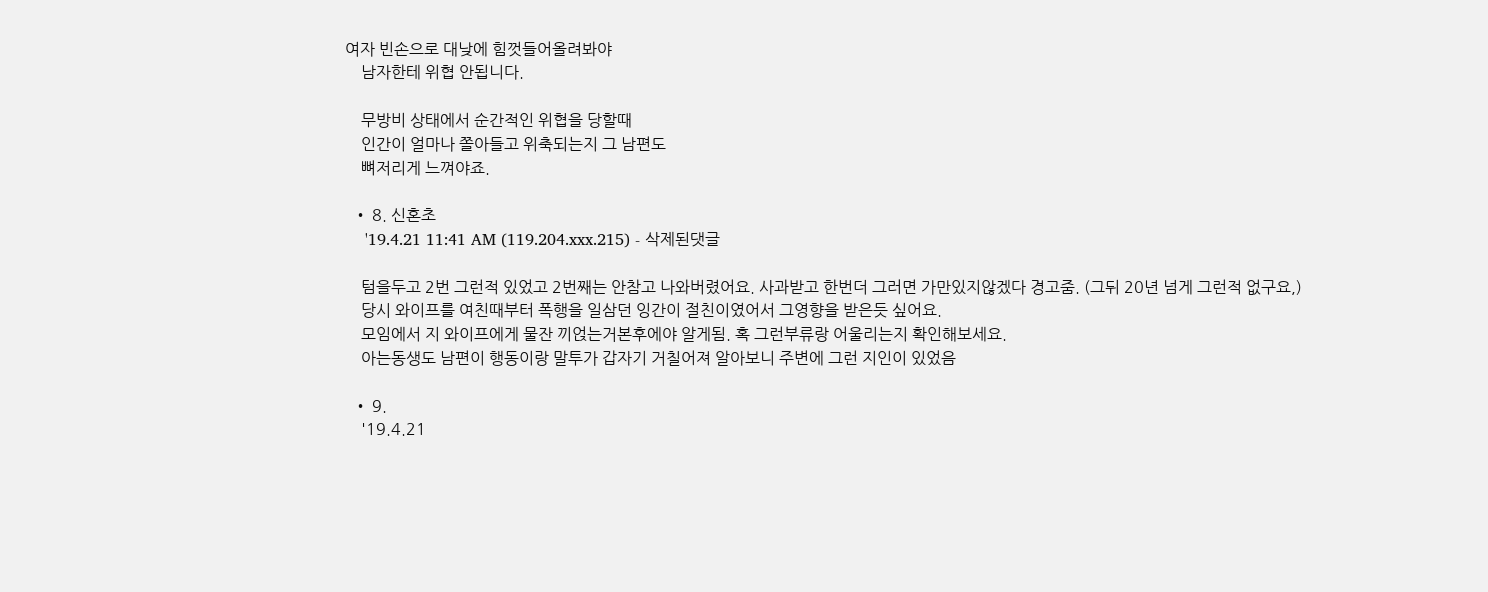여자 빈손으로 대낮에 힘껏들어올려봐야
    남자한테 위협 안됩니다.

    무방비 상태에서 순간적인 위협을 당할때
    인간이 얼마나 쫄아들고 위축되는지 그 남편도
    뼈저리게 느껴야죠.

  • 8. 신혼초
    '19.4.21 11:41 AM (119.204.xxx.215) - 삭제된댓글

    텀을두고 2번 그런적 있었고 2번째는 안참고 나와버렸어요. 사과받고 한번더 그러면 가만있지않겠다 경고줌. (그뒤 20년 넘게 그런적 없구요,)
    당시 와이프를 여친때부터 폭행을 일삼던 잉간이 절친이였어서 그영향을 받은듯 싶어요.
    모임에서 지 와이프에게 물잔 끼얹는거본후에야 알게됨. 혹 그런부류랑 어울리는지 확인해보세요.
    아는동생도 남편이 행동이랑 말투가 갑자기 거칠어져 알아보니 주변에 그런 지인이 있었음

  • 9.
    '19.4.21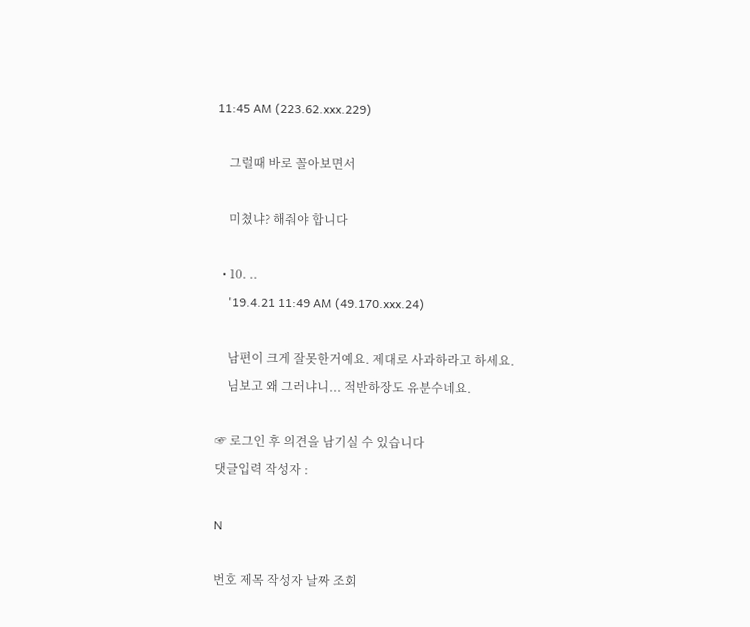11:45 AM (223.62.xxx.229)

    그럴때 바로 꼴아보면서

    미쳤냐? 해줘야 합니다

  • 10. ..
    '19.4.21 11:49 AM (49.170.xxx.24)

    남편이 크게 잘못한거예요. 제대로 사과하라고 하세요.
    님보고 왜 그러냐니... 적반하장도 유분수네요.

☞ 로그인 후 의견을 남기실 수 있습니다
댓글입력 작성자 :

N

번호 제목 작성자 날짜 조회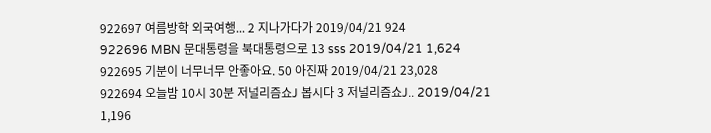922697 여름방학 외국여행... 2 지나가다가 2019/04/21 924
922696 MBN 문대통령을 북대통령으로 13 sss 2019/04/21 1,624
922695 기분이 너무너무 안좋아요. 50 아진짜 2019/04/21 23,028
922694 오늘밤 10시 30분 저널리즘쇼J 봅시다 3 저널리즘쇼J.. 2019/04/21 1,196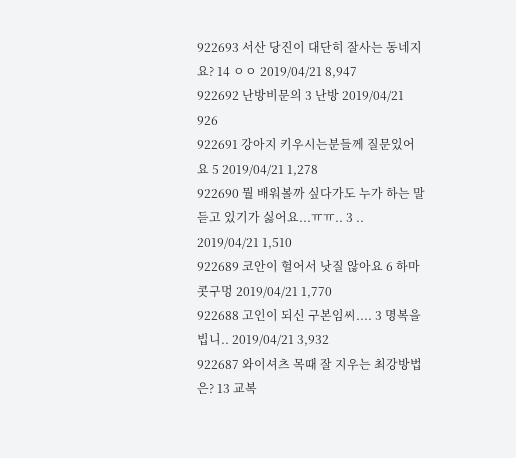922693 서산 당진이 대단히 잘사는 동네지요? 14 ㅇㅇ 2019/04/21 8,947
922692 난방비문의 3 난방 2019/04/21 926
922691 강아지 키우시는분들께 질문있어요 5 2019/04/21 1,278
922690 뭘 배워볼까 싶다가도 누가 하는 말 듣고 있기가 싫어요...ㅠㅠ.. 3 .. 2019/04/21 1,510
922689 코안이 헐어서 낫질 않아요 6 하마콧구멍 2019/04/21 1,770
922688 고인이 되신 구본임씨.... 3 명복을 빕니.. 2019/04/21 3,932
922687 와이셔츠 목때 잘 지우는 최강방법은? 13 교복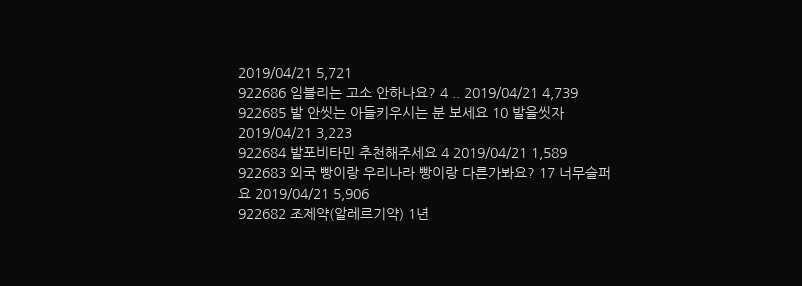2019/04/21 5,721
922686 임블리는 고소 안하나요? 4 .. 2019/04/21 4,739
922685 발 안씻는 아들키우시는 분 보세요 10 발을씻자 2019/04/21 3,223
922684 발포비타민 추천해주세요 4 2019/04/21 1,589
922683 외국 빵이랑 우리나라 빵이랑 다른가봐요? 17 너무슬퍼요 2019/04/21 5,906
922682 조제약(알레르기약) 1년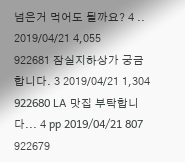넘은거 먹어도 될까요? 4 .. 2019/04/21 4,055
922681 잠실지하상가 궁금합니다. 3 2019/04/21 1,304
922680 LA 맛집 부탁합니다... 4 pp 2019/04/21 807
922679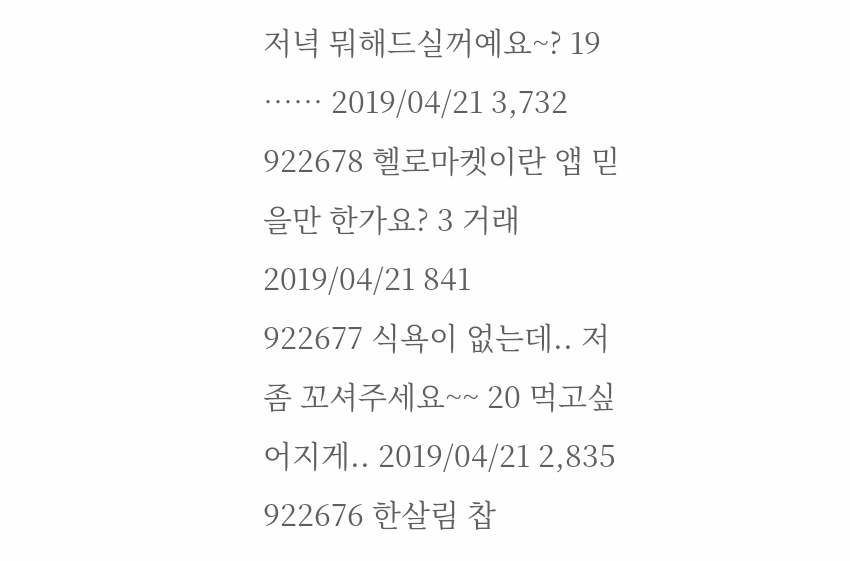저녁 뭐해드실꺼예요~? 19 …… 2019/04/21 3,732
922678 헬로마켓이란 앱 믿을만 한가요? 3 거래 2019/04/21 841
922677 식욕이 없는데.. 저 좀 꼬셔주세요~~ 20 먹고싶어지게.. 2019/04/21 2,835
922676 한살림 찹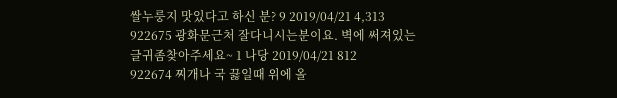쌀누룽지 맛있다고 하신 분? 9 2019/04/21 4,313
922675 광화문근처 잘다니시는분이요. 벽에 써져있는 글귀좀찾아주세요~ 1 나당 2019/04/21 812
922674 찌개나 국 끓일때 위에 올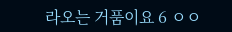라오는 거품이요 6 ㅇㅇ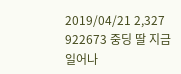2019/04/21 2,327
922673 중딩 딸 지금 일어나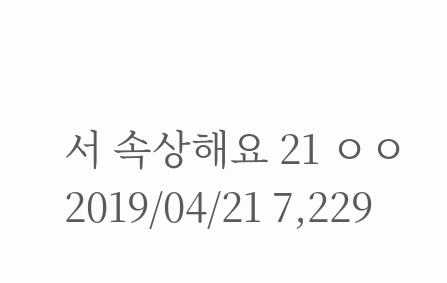서 속상해요 21 ㅇㅇ 2019/04/21 7,229